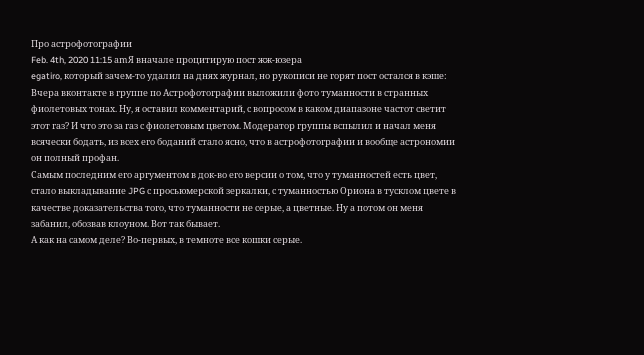Про астрофотографии
Feb. 4th, 2020 11:15 amЯ вначале процитирую пост жж-юзера
egatiro, который зачем-то удалил на днях журнал, но рукописи не горят пост остался в кэше:
Вчера вконтакте в группе по Астрофотографии выложили фото туманности в странных фиолетовых тонах. Ну, я оставил комментарий, с вопросом в каком диапазоне частот светит этот газ? И что это за газ с фиолетовым цветом. Модератор группы вспылил и начал меня всячески бодать, из всех его боданий стало ясно, что в астрофотографии и вообще астрономии он полный профан.
Самым последним его аргументом в док-во его версии о том, что у туманностей есть цвет, стало выкладывание JPG с просьюмерской зеркалки, с туманностью Ориона в тусклом цвете в качестве доказательства того, что туманности не серые, а цветные. Ну а потом он меня забанил, обозвав клоуном. Вот так бывает.
А как на самом деле? Во-первых, в темноте все кошки серые.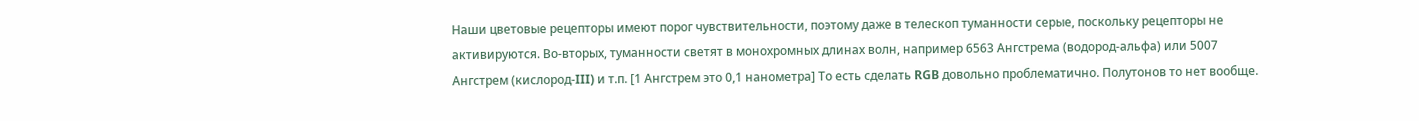Наши цветовые рецепторы имеют порог чувствительности, поэтому даже в телескоп туманности серые, поскольку рецепторы не активируются. Во-вторых, туманности светят в монохромных длинах волн, например 6563 Ангстрема (водород-альфа) или 5007 Ангстрем (кислород-III) и т.п. [1 Ангстрем это 0,1 нанометра] То есть сделать RGB довольно проблематично. Полутонов то нет вообще.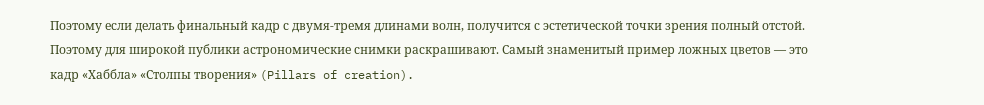Поэтому если делать финальный кадр с двумя-тремя длинами волн, получится с эстетической точки зрения полный отстой. Поэтому для широкой публики астрономические снимки раскрашивают. Самый знаменитый пример ложных цветов — это кадр «Хаббла» «Столпы творения» (Pillars of creation).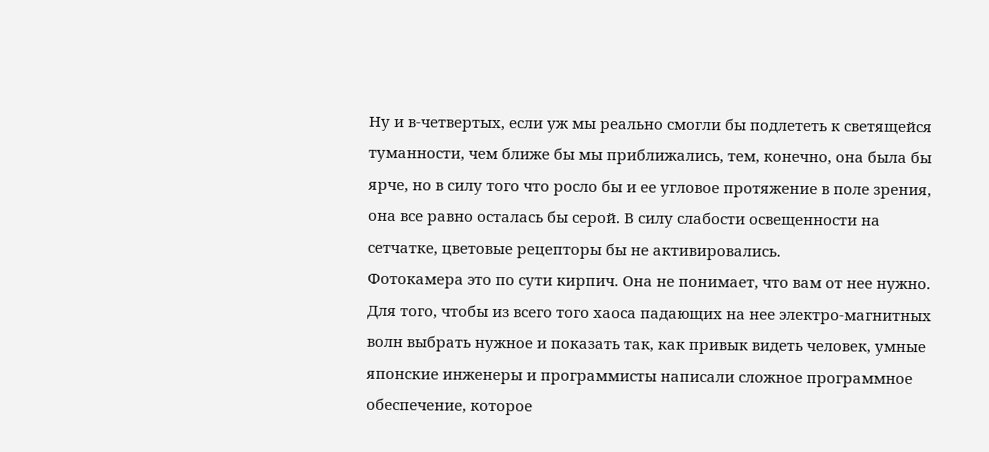Ну и в-четвертых, если уж мы реально смогли бы подлететь к светящейся туманности, чем ближе бы мы приближались, тем, конечно, она была бы ярче, но в силу того что росло бы и ее угловое протяжение в поле зрения, она все равно осталась бы серой. В силу слабости освещенности на сетчатке, цветовые рецепторы бы не активировались.
Фотокамера это по сути кирпич. Она не понимает, что вам от нее нужно. Для того, чтобы из всего того хаоса падающих на нее электро-магнитных волн выбрать нужное и показать так, как привык видеть человек, умные японские инженеры и программисты написали сложное программное обеспечение, которое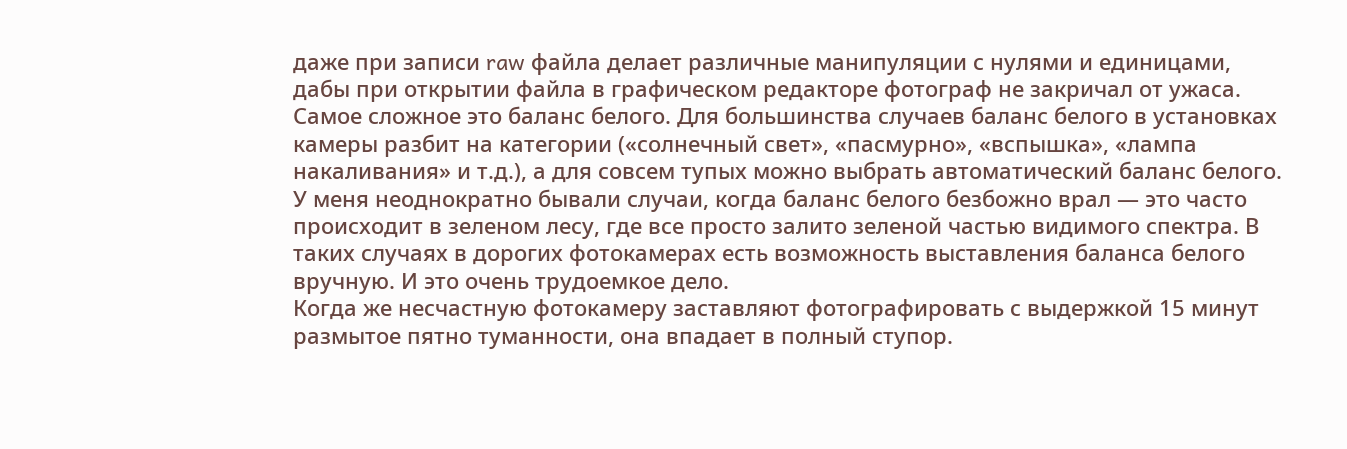даже при записи raw файла делает различные манипуляции с нулями и единицами, дабы при открытии файла в графическом редакторе фотограф не закричал от ужаса. Самое сложное это баланс белого. Для большинства случаев баланс белого в установках камеры разбит на категории («солнечный свет», «пасмурно», «вспышка», «лампа накаливания» и т.д.), а для совсем тупых можно выбрать автоматический баланс белого. У меня неоднократно бывали случаи, когда баланс белого безбожно врал — это часто происходит в зеленом лесу, где все просто залито зеленой частью видимого спектра. В таких случаях в дорогих фотокамерах есть возможность выставления баланса белого вручную. И это очень трудоемкое дело.
Когда же несчастную фотокамеру заставляют фотографировать с выдержкой 15 минут размытое пятно туманности, она впадает в полный ступор.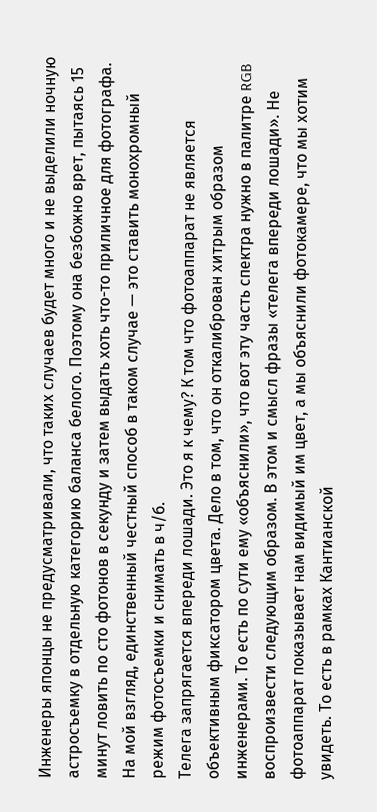Инженеры японцы не предусматривали, что таких случаев будет много и не выделили ночную астросъемку в отдельную категорию баланса белого. Поэтому она безбожно врет, пытаясь 15 минут ловить по сто фотонов в секунду и затем выдать хоть что-то приличное для фотографа.
На мой взгляд, единственный честный способ в таком случае — это ставить монохромный режим фотосъемки и снимать в ч/б.
Телега запрягается впереди лошади. Это я к чему? К том что фотоаппарат не является объективным фиксатором цвета. Дело в том, что он откалиброван хитрым образом инженерами. То есть по сути ему «объяснили», что вот эту часть спектра нужно в палитре RGB воспроизвести следующим образом. В этом и смысл фразы «телега впереди лошади». Не фотоаппарат показывает нам видимый им цвет, а мы объяснили фотокамере, что мы хотим увидеть. То есть в рамках Кантианской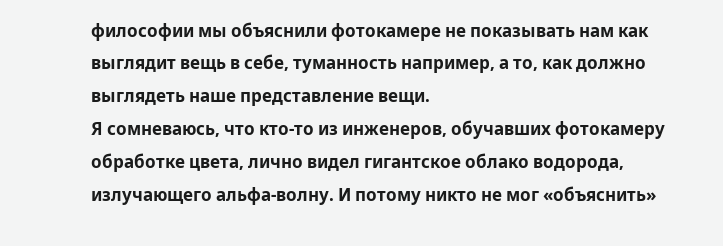философии мы объяснили фотокамере не показывать нам как выглядит вещь в себе, туманность например, а то, как должно выглядеть наше представление вещи.
Я сомневаюсь, что кто-то из инженеров, обучавших фотокамеру обработке цвета, лично видел гигантское облако водорода, излучающего альфа-волну. И потому никто не мог «объяснить»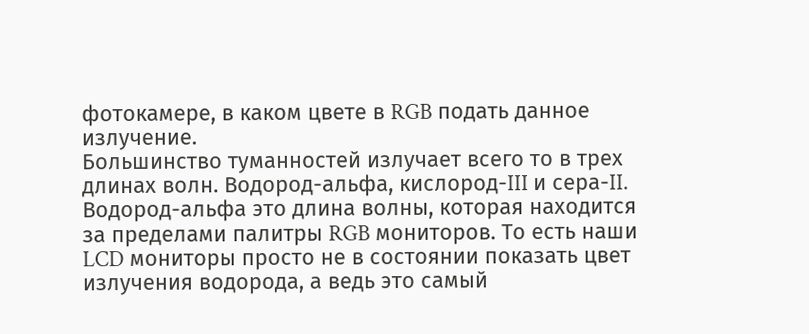фотокамере, в каком цвете в RGB подать данное излучение.
Большинство туманностей излучает всего то в трех длинах волн. Водород-альфа, кислород-III и сера-II. Водород-альфа это длина волны, которая находится за пределами палитры RGB мониторов. То есть наши LCD мониторы просто не в состоянии показать цвет излучения водорода, а ведь это самый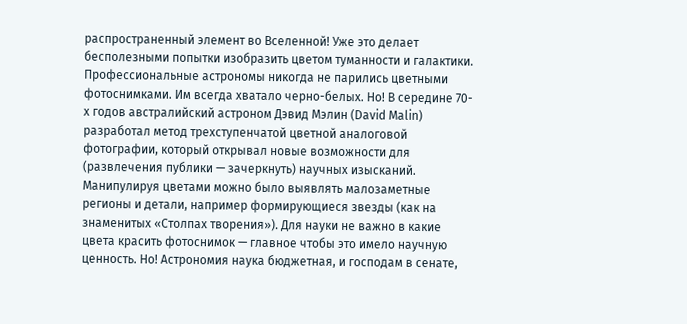распространенный элемент во Вселенной! Уже это делает бесполезными попытки изобразить цветом туманности и галактики. Профессиональные астрономы никогда не парились цветными фотоснимками. Им всегда хватало черно-белых. Но! В середине 70-х годов австралийский астроном Дэвид Мэлин (David Malin) разработал метод трехступенчатой цветной аналоговой фотографии, который открывал новые возможности для (развлечения публики — зачеркнуть) научных изысканий. Манипулируя цветами можно было выявлять малозаметные регионы и детали, например формирующиеся звезды (как на знаменитых «Столпах творения»). Для науки не важно в какие цвета красить фотоснимок — главное чтобы это имело научную ценность. Но! Астрономия наука бюджетная, и господам в сенате,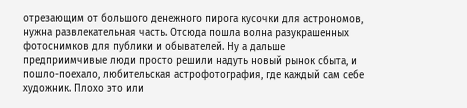отрезающим от большого денежного пирога кусочки для астрономов, нужна развлекательная часть. Отсюда пошла волна разукрашенных фотоснимков для публики и обывателей. Ну а дальше предприимчивые люди просто решили надуть новый рынок сбыта, и пошло-поехало, любительская астрофотография, где каждый сам себе художник. Плохо это или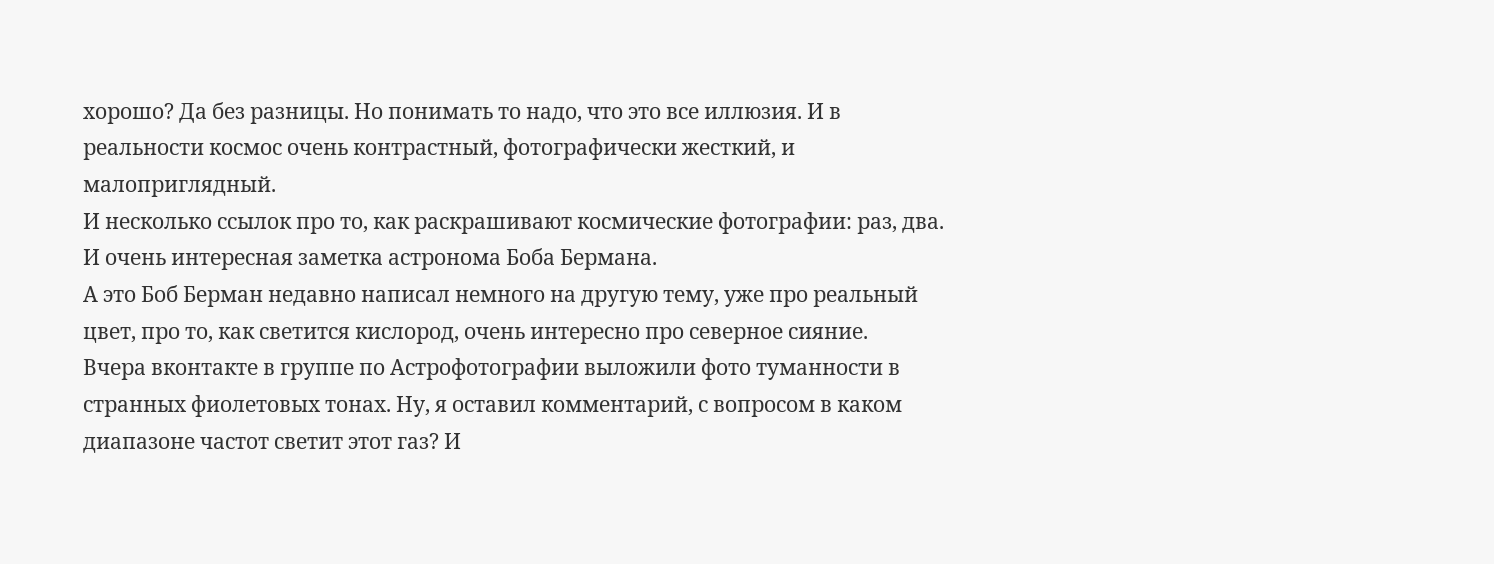хорошо? Да без разницы. Но понимать то надо, что это все иллюзия. И в реальности космос очень контрастный, фотографически жесткий, и малоприглядный.
И несколько ссылок про то, как раскрашивают космические фотографии: раз, два. И очень интересная заметка астронома Боба Бермана.
А это Боб Берман недавно написал немного на другую тему, уже про реальный цвет, про то, как светится кислород, очень интересно про северное сияние.
Вчера вконтакте в группе по Астрофотографии выложили фото туманности в странных фиолетовых тонах. Ну, я оставил комментарий, с вопросом в каком диапазоне частот светит этот газ? И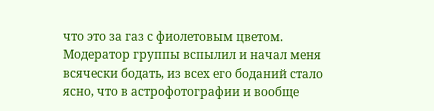что это за газ с фиолетовым цветом. Модератор группы вспылил и начал меня всячески бодать, из всех его боданий стало ясно, что в астрофотографии и вообще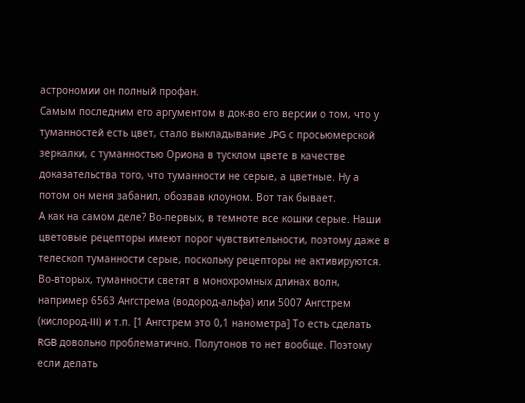астрономии он полный профан.
Самым последним его аргументом в док-во его версии о том, что у туманностей есть цвет, стало выкладывание JPG с просьюмерской зеркалки, с туманностью Ориона в тусклом цвете в качестве доказательства того, что туманности не серые, а цветные. Ну а потом он меня забанил, обозвав клоуном. Вот так бывает.
А как на самом деле? Во-первых, в темноте все кошки серые. Наши цветовые рецепторы имеют порог чувствительности, поэтому даже в телескоп туманности серые, поскольку рецепторы не активируются. Во-вторых, туманности светят в монохромных длинах волн, например 6563 Ангстрема (водород-альфа) или 5007 Ангстрем (кислород-III) и т.п. [1 Ангстрем это 0,1 нанометра] То есть сделать RGB довольно проблематично. Полутонов то нет вообще. Поэтому если делать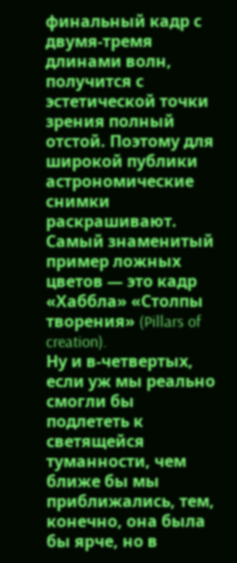финальный кадр с двумя-тремя длинами волн, получится с эстетической точки зрения полный отстой. Поэтому для широкой публики астрономические снимки раскрашивают. Самый знаменитый пример ложных цветов — это кадр «Хаббла» «Столпы творения» (Pillars of creation).
Ну и в-четвертых, если уж мы реально смогли бы подлететь к светящейся туманности, чем ближе бы мы приближались, тем, конечно, она была бы ярче, но в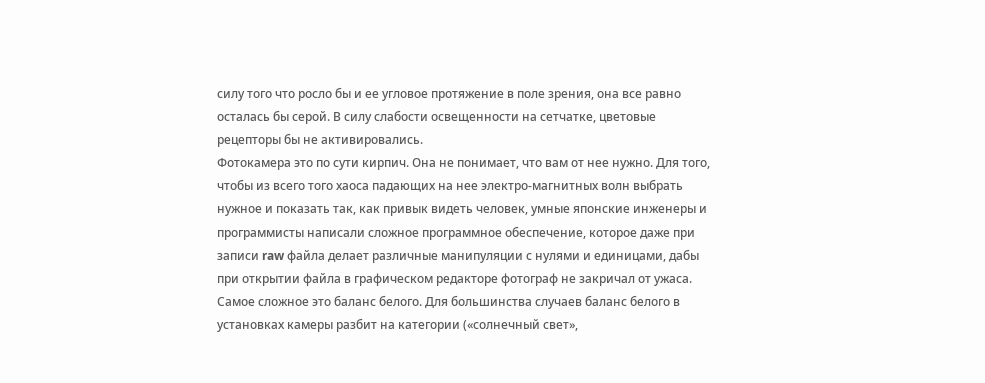силу того что росло бы и ее угловое протяжение в поле зрения, она все равно осталась бы серой. В силу слабости освещенности на сетчатке, цветовые рецепторы бы не активировались.
Фотокамера это по сути кирпич. Она не понимает, что вам от нее нужно. Для того, чтобы из всего того хаоса падающих на нее электро-магнитных волн выбрать нужное и показать так, как привык видеть человек, умные японские инженеры и программисты написали сложное программное обеспечение, которое даже при записи raw файла делает различные манипуляции с нулями и единицами, дабы при открытии файла в графическом редакторе фотограф не закричал от ужаса. Самое сложное это баланс белого. Для большинства случаев баланс белого в установках камеры разбит на категории («солнечный свет»,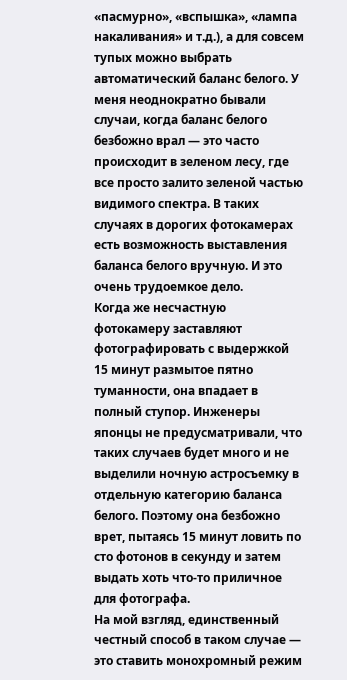«пасмурно», «вспышка», «лампа накаливания» и т.д.), а для совсем тупых можно выбрать автоматический баланс белого. У меня неоднократно бывали случаи, когда баланс белого безбожно врал — это часто происходит в зеленом лесу, где все просто залито зеленой частью видимого спектра. В таких случаях в дорогих фотокамерах есть возможность выставления баланса белого вручную. И это очень трудоемкое дело.
Когда же несчастную фотокамеру заставляют фотографировать с выдержкой 15 минут размытое пятно туманности, она впадает в полный ступор. Инженеры японцы не предусматривали, что таких случаев будет много и не выделили ночную астросъемку в отдельную категорию баланса белого. Поэтому она безбожно врет, пытаясь 15 минут ловить по сто фотонов в секунду и затем выдать хоть что-то приличное для фотографа.
На мой взгляд, единственный честный способ в таком случае — это ставить монохромный режим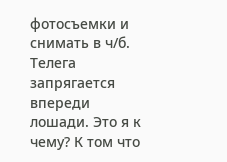фотосъемки и снимать в ч/б.
Телега запрягается впереди лошади. Это я к чему? К том что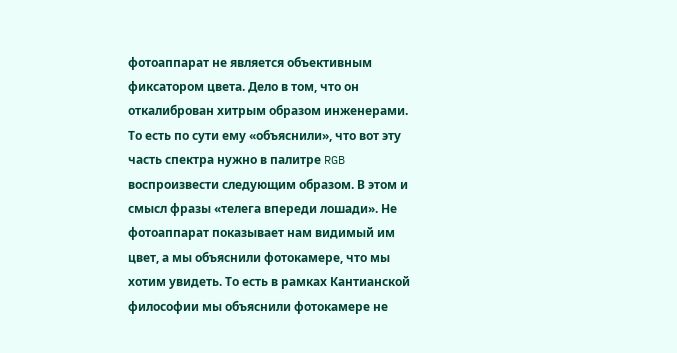фотоаппарат не является объективным фиксатором цвета. Дело в том, что он откалиброван хитрым образом инженерами. То есть по сути ему «объяснили», что вот эту часть спектра нужно в палитре RGB воспроизвести следующим образом. В этом и смысл фразы «телега впереди лошади». Не фотоаппарат показывает нам видимый им цвет, а мы объяснили фотокамере, что мы хотим увидеть. То есть в рамках Кантианской философии мы объяснили фотокамере не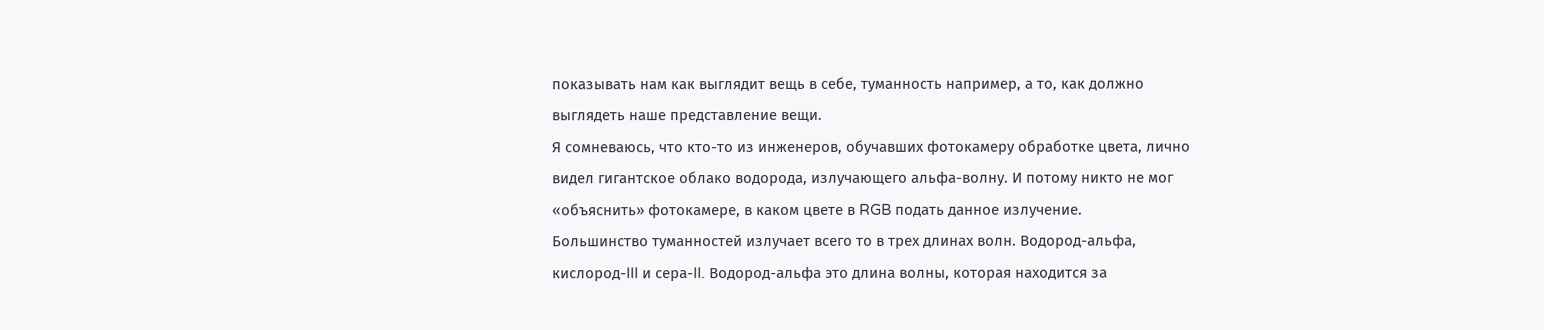показывать нам как выглядит вещь в себе, туманность например, а то, как должно выглядеть наше представление вещи.
Я сомневаюсь, что кто-то из инженеров, обучавших фотокамеру обработке цвета, лично видел гигантское облако водорода, излучающего альфа-волну. И потому никто не мог «объяснить» фотокамере, в каком цвете в RGB подать данное излучение.
Большинство туманностей излучает всего то в трех длинах волн. Водород-альфа, кислород-III и сера-II. Водород-альфа это длина волны, которая находится за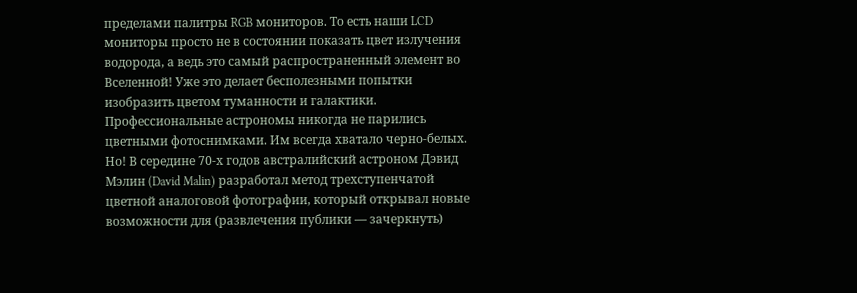пределами палитры RGB мониторов. То есть наши LCD мониторы просто не в состоянии показать цвет излучения водорода, а ведь это самый распространенный элемент во Вселенной! Уже это делает бесполезными попытки изобразить цветом туманности и галактики. Профессиональные астрономы никогда не парились цветными фотоснимками. Им всегда хватало черно-белых. Но! В середине 70-х годов австралийский астроном Дэвид Мэлин (David Malin) разработал метод трехступенчатой цветной аналоговой фотографии, который открывал новые возможности для (развлечения публики — зачеркнуть)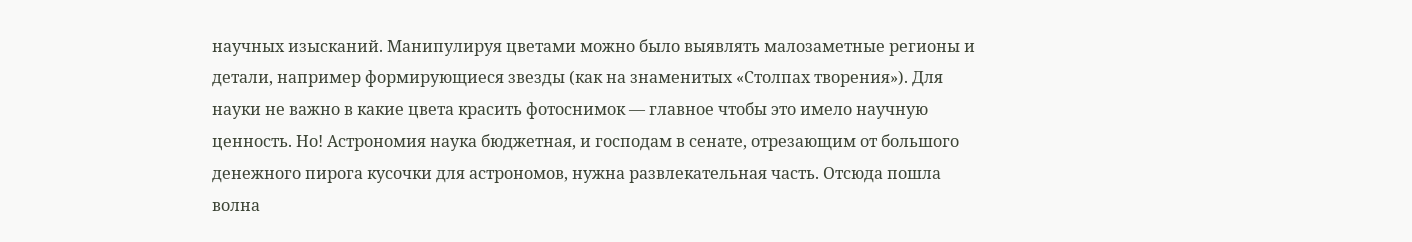научных изысканий. Манипулируя цветами можно было выявлять малозаметные регионы и детали, например формирующиеся звезды (как на знаменитых «Столпах творения»). Для науки не важно в какие цвета красить фотоснимок — главное чтобы это имело научную ценность. Но! Астрономия наука бюджетная, и господам в сенате, отрезающим от большого денежного пирога кусочки для астрономов, нужна развлекательная часть. Отсюда пошла волна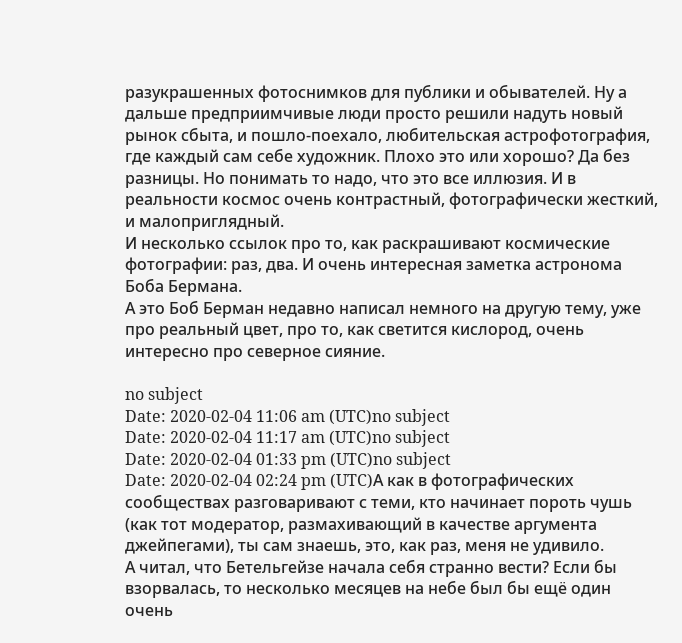разукрашенных фотоснимков для публики и обывателей. Ну а дальше предприимчивые люди просто решили надуть новый рынок сбыта, и пошло-поехало, любительская астрофотография, где каждый сам себе художник. Плохо это или хорошо? Да без разницы. Но понимать то надо, что это все иллюзия. И в реальности космос очень контрастный, фотографически жесткий, и малоприглядный.
И несколько ссылок про то, как раскрашивают космические фотографии: раз, два. И очень интересная заметка астронома Боба Бермана.
А это Боб Берман недавно написал немного на другую тему, уже про реальный цвет, про то, как светится кислород, очень интересно про северное сияние.

no subject
Date: 2020-02-04 11:06 am (UTC)no subject
Date: 2020-02-04 11:17 am (UTC)no subject
Date: 2020-02-04 01:33 pm (UTC)no subject
Date: 2020-02-04 02:24 pm (UTC)А как в фотографических сообществах разговаривают с теми, кто начинает пороть чушь (как тот модератор, размахивающий в качестве аргумента джейпегами), ты сам знаешь, это, как раз, меня не удивило.
А читал, что Бетельгейзе начала себя странно вести? Если бы взорвалась, то несколько месяцев на небе был бы ещё один очень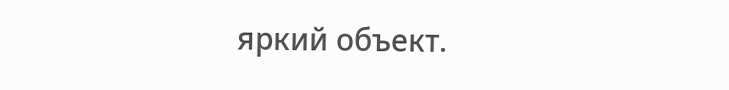яркий объект.